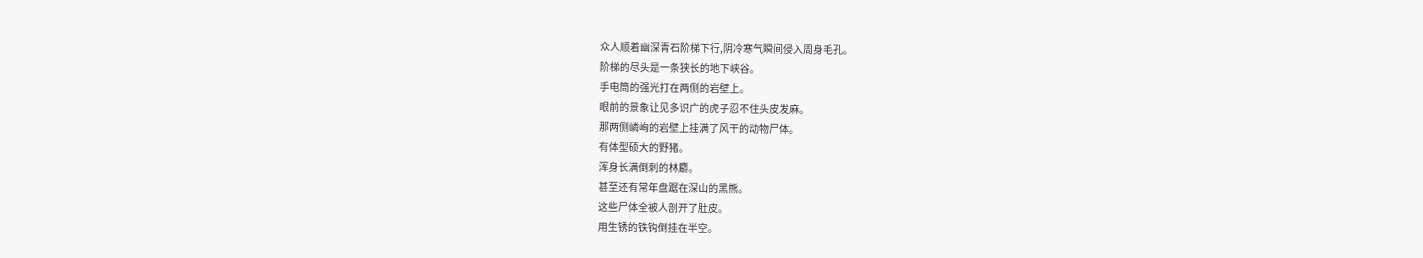众人顺着幽深青石阶梯下行,阴冷寒气瞬间侵入周身毛孔。
阶梯的尽头是一条狭长的地下峡谷。
手电筒的强光打在两侧的岩壁上。
眼前的景象让见多识广的虎子忍不住头皮发麻。
那两侧嶙峋的岩壁上挂满了风干的动物尸体。
有体型硕大的野猪。
浑身长满倒刺的林麝。
甚至还有常年盘踞在深山的黑熊。
这些尸体全被人剖开了肚皮。
用生锈的铁钩倒挂在半空。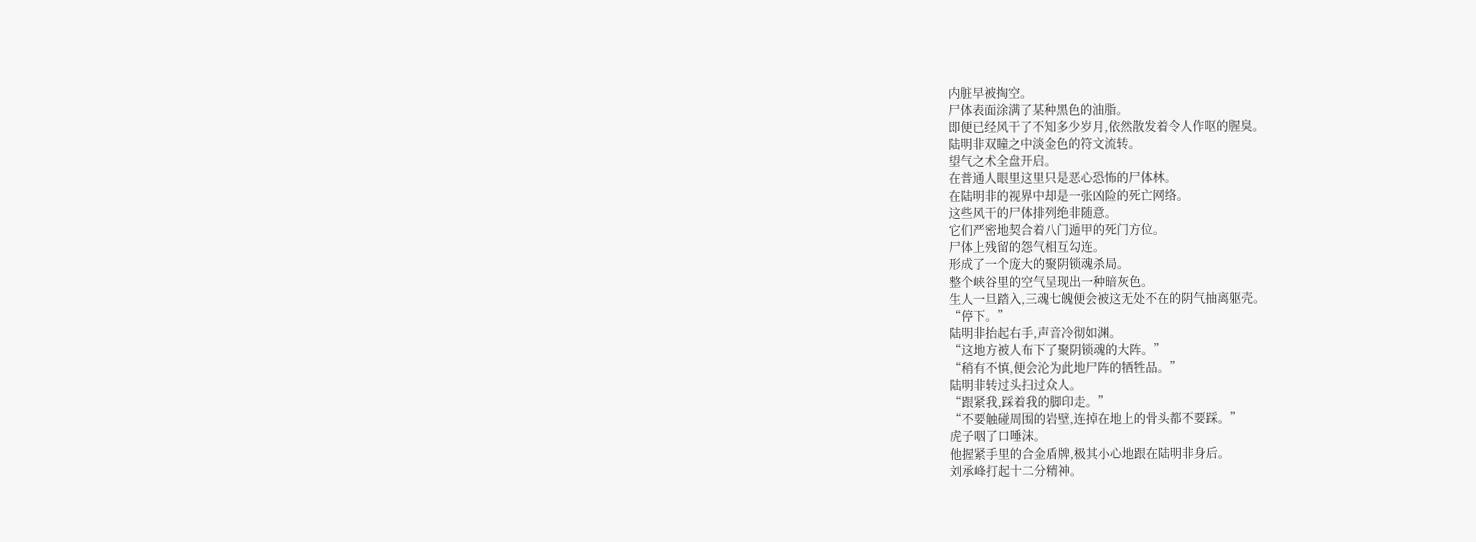内脏早被掏空。
尸体表面涂满了某种黑色的油脂。
即便已经风干了不知多少岁月,依然散发着令人作呕的腥臭。
陆明非双瞳之中淡金色的符文流转。
望气之术全盘开启。
在普通人眼里这里只是恶心恐怖的尸体林。
在陆明非的视界中却是一张凶险的死亡网络。
这些风干的尸体排列绝非随意。
它们严密地契合着八门遁甲的死门方位。
尸体上残留的怨气相互勾连。
形成了一个庞大的聚阴锁魂杀局。
整个峡谷里的空气呈现出一种暗灰色。
生人一旦踏入,三魂七魄便会被这无处不在的阴气抽离躯壳。
“停下。”
陆明非抬起右手,声音冷彻如渊。
“这地方被人布下了聚阴锁魂的大阵。”
“稍有不慎,便会沦为此地尸阵的牺牲品。”
陆明非转过头扫过众人。
“跟紧我,踩着我的脚印走。”
“不要触碰周围的岩壁,连掉在地上的骨头都不要踩。”
虎子咽了口唾沫。
他握紧手里的合金盾牌,极其小心地跟在陆明非身后。
刘承峰打起十二分精神。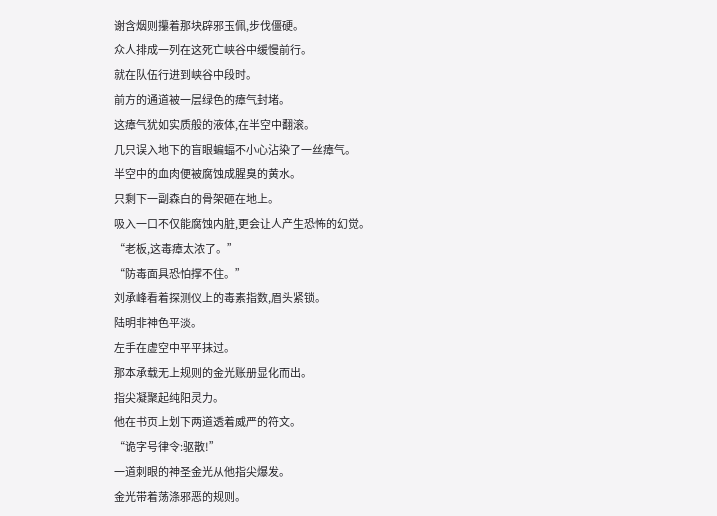谢含烟则攥着那块辟邪玉佩,步伐僵硬。
众人排成一列在这死亡峡谷中缓慢前行。
就在队伍行进到峡谷中段时。
前方的通道被一层绿色的瘴气封堵。
这瘴气犹如实质般的液体,在半空中翻滚。
几只误入地下的盲眼蝙蝠不小心沾染了一丝瘴气。
半空中的血肉便被腐蚀成腥臭的黄水。
只剩下一副森白的骨架砸在地上。
吸入一口不仅能腐蚀内脏,更会让人产生恐怖的幻觉。
“老板,这毒瘴太浓了。”
“防毒面具恐怕撑不住。”
刘承峰看着探测仪上的毒素指数,眉头紧锁。
陆明非神色平淡。
左手在虚空中平平抹过。
那本承载无上规则的金光账册显化而出。
指尖凝聚起纯阳灵力。
他在书页上划下两道透着威严的符文。
“诡字号律令:驱散!”
一道刺眼的神圣金光从他指尖爆发。
金光带着荡涤邪恶的规则。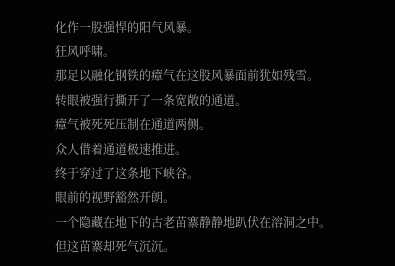化作一股强悍的阳气风暴。
狂风呼啸。
那足以融化钢铁的瘴气在这股风暴面前犹如残雪。
转眼被强行撕开了一条宽敞的通道。
瘴气被死死压制在通道两侧。
众人借着通道极速推进。
终于穿过了这条地下峡谷。
眼前的视野豁然开朗。
一个隐藏在地下的古老苗寨静静地趴伏在溶洞之中。
但这苗寨却死气沉沉。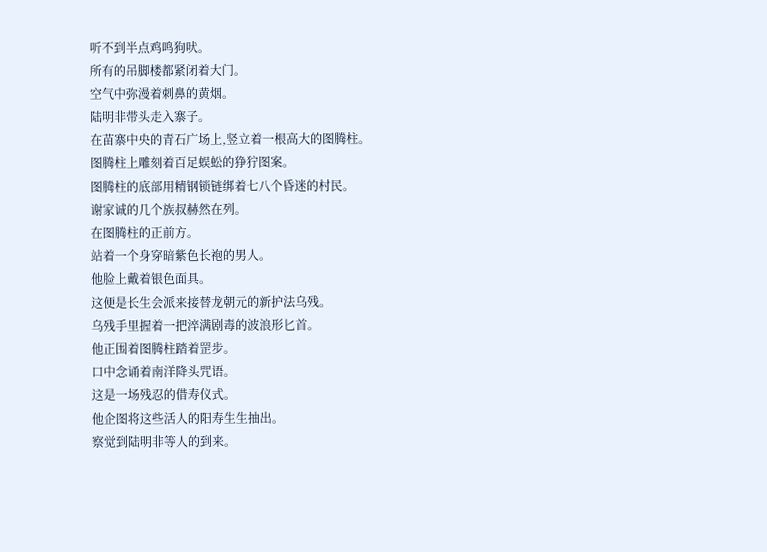听不到半点鸡鸣狗吠。
所有的吊脚楼都紧闭着大门。
空气中弥漫着刺鼻的黄烟。
陆明非带头走入寨子。
在苗寨中央的青石广场上,竖立着一根高大的图腾柱。
图腾柱上雕刻着百足蜈蚣的狰狞图案。
图腾柱的底部用精钢锁链绑着七八个昏迷的村民。
谢家诚的几个族叔赫然在列。
在图腾柱的正前方。
站着一个身穿暗紫色长袍的男人。
他脸上戴着银色面具。
这便是长生会派来接替龙朝元的新护法乌残。
乌残手里握着一把淬满剧毒的波浪形匕首。
他正围着图腾柱踏着罡步。
口中念诵着南洋降头咒语。
这是一场残忍的借寿仪式。
他企图将这些活人的阳寿生生抽出。
察觉到陆明非等人的到来。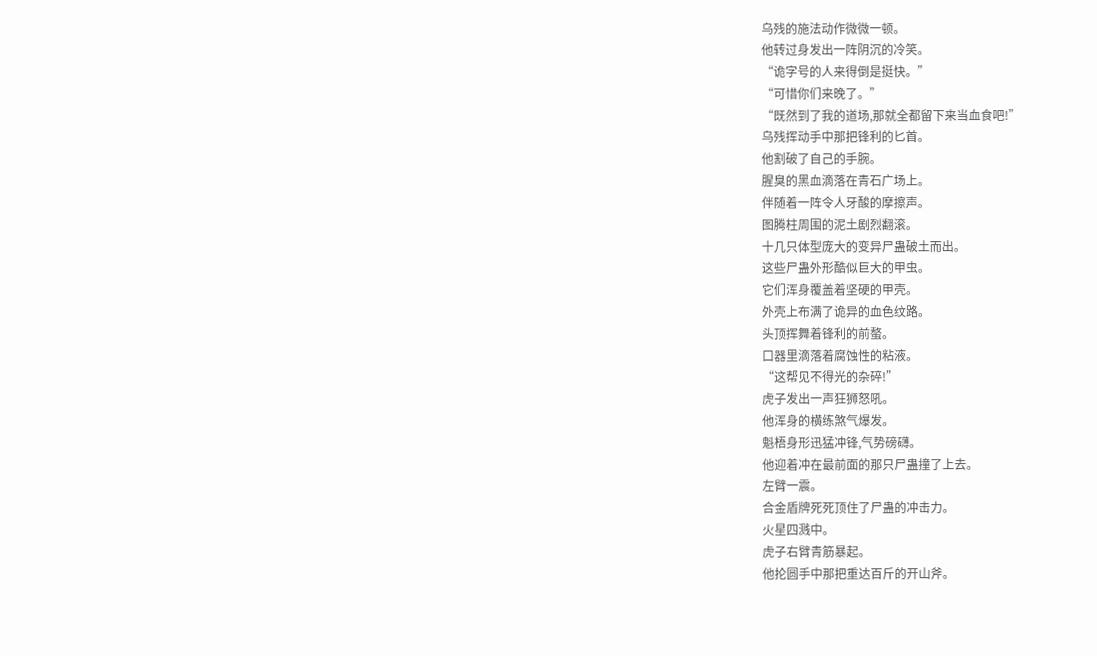乌残的施法动作微微一顿。
他转过身发出一阵阴沉的冷笑。
“诡字号的人来得倒是挺快。”
“可惜你们来晚了。”
“既然到了我的道场,那就全都留下来当血食吧!”
乌残挥动手中那把锋利的匕首。
他割破了自己的手腕。
腥臭的黑血滴落在青石广场上。
伴随着一阵令人牙酸的摩擦声。
图腾柱周围的泥土剧烈翻滚。
十几只体型庞大的变异尸蛊破土而出。
这些尸蛊外形酷似巨大的甲虫。
它们浑身覆盖着坚硬的甲壳。
外壳上布满了诡异的血色纹路。
头顶挥舞着锋利的前螯。
口器里滴落着腐蚀性的粘液。
“这帮见不得光的杂碎!”
虎子发出一声狂狮怒吼。
他浑身的横练煞气爆发。
魁梧身形迅猛冲锋,气势磅礴。
他迎着冲在最前面的那只尸蛊撞了上去。
左臂一震。
合金盾牌死死顶住了尸蛊的冲击力。
火星四溅中。
虎子右臂青筋暴起。
他抡圆手中那把重达百斤的开山斧。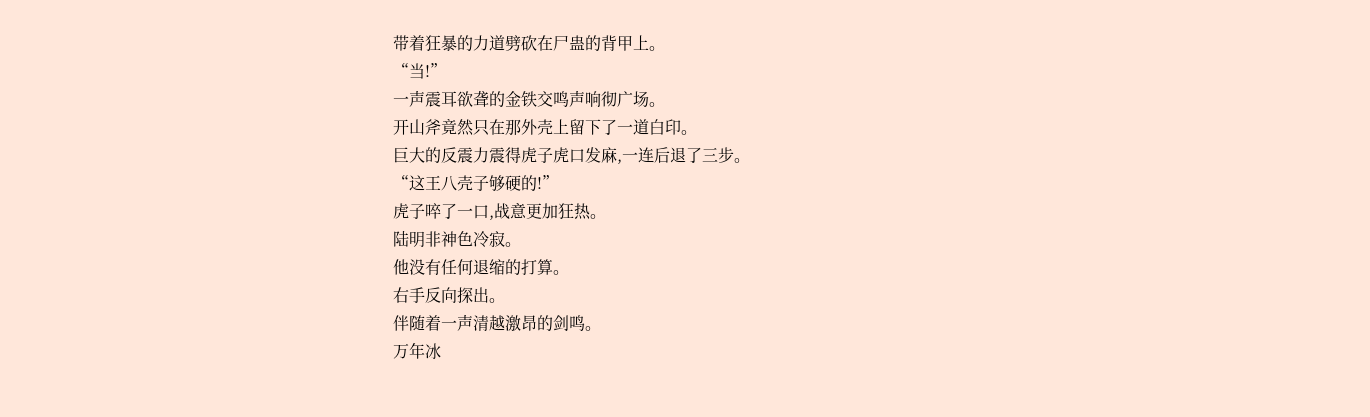带着狂暴的力道劈砍在尸蛊的背甲上。
“当!”
一声震耳欲聋的金铁交鸣声响彻广场。
开山斧竟然只在那外壳上留下了一道白印。
巨大的反震力震得虎子虎口发麻,一连后退了三步。
“这王八壳子够硬的!”
虎子啐了一口,战意更加狂热。
陆明非神色冷寂。
他没有任何退缩的打算。
右手反向探出。
伴随着一声清越激昂的剑鸣。
万年冰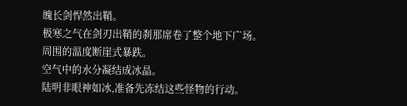魄长剑悍然出鞘。
极寒之气在剑刃出鞘的刹那席卷了整个地下广场。
周围的温度断崖式暴跌。
空气中的水分凝结成冰晶。
陆明非眼神如冰,准备先冻结这些怪物的行动。